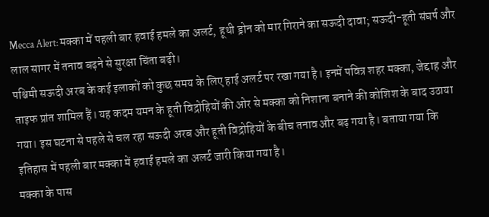Mecca Alert: मक्का में पहली बार हवाई हमले का अलर्ट, हूथी ड्रोन को मार गिराने का सऊदी दावा; सऊदी-हूती संघर्ष और लाल सागर में तनाव बढ़ने से सुरक्षा चिंता बढ़ी।
पश्चिमी सऊदी अरब के कई इलाकों को कुछ समय के लिए हाई अलर्ट पर रखा गया है। इनमें पवित्र शहर मक्का, जेद्दाह और ताइफ प्रांत शामिल हैं। यह कदम यमन के हूती विद्रोहियों की ओर से मक्का को निशाना बनाने की कोशिश के बाद उठाया गया। इस घटना से पहले से चल रहा सऊदी अरब और हूती विद्रोहियों के बीच तनाव और बढ़ गया है। बताया गया कि इतिहास में पहली बार मक्का में हवाई हमले का अलर्ट जारी किया गया है।
मक्का के पास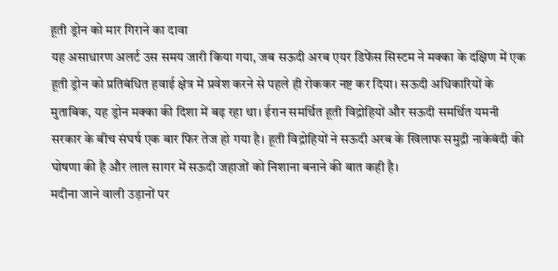हूती ड्रोन को मार गिराने का दावा
यह असाधारण अलर्ट उस समय जारी किया गया, जब सऊदी अरब एयर डिफेंस सिस्टम ने मक्का के दक्षिण में एक हूती ड्रोन को प्रतिबंधित हवाई क्षेत्र में प्रवेश करने से पहले ही रोककर नष्ट कर दिया। सऊदी अधिकारियों के मुताबिक, यह ड्रोन मक्का की दिशा में बढ़ रहा था। ईरान समर्थित हूती विद्रोहियों और सऊदी समर्थित यमनी सरकार के बीच संघर्ष एक बार फिर तेज हो गया है। हूती विद्रोहियों ने सऊदी अरब के खिलाफ समुद्री नाकेबंदी की घोषणा की है और लाल सागर में सऊदी जहाजों को निशाना बनाने की बात कही है।
मदीना जाने वाली उड़ानों पर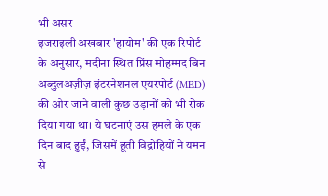भी असर
इजराइली अखबार 'हायोम' की एक रिपोर्ट के अनुसार, मदीना स्थित प्रिंस मोहम्मद बिन अब्दुलअज़ीज़ इंटरनेशनल एयरपोर्ट (MED) की ओर जाने वाली कुछ उड़ानों को भी रोक दिया गया था। ये घटनाएं उस हमले के एक दिन बाद हुईं, जिसमें हूती विद्रोहियों ने यमन से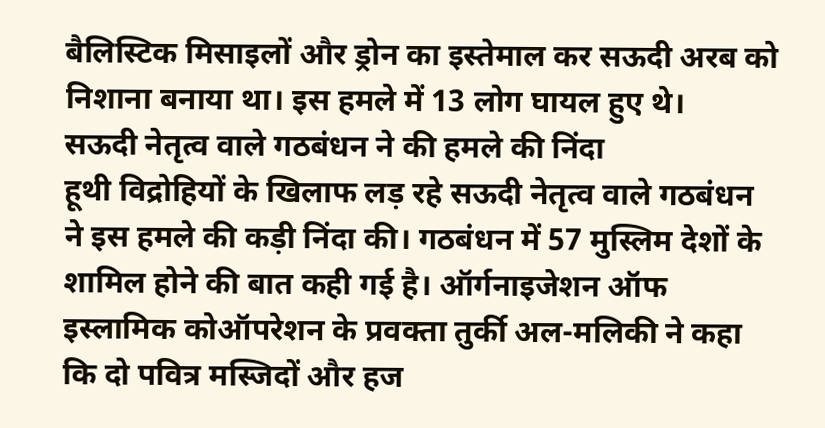बैलिस्टिक मिसाइलों और ड्रोन का इस्तेमाल कर सऊदी अरब को निशाना बनाया था। इस हमले में 13 लोग घायल हुए थे।
सऊदी नेतृत्व वाले गठबंधन ने की हमले की निंदा
हूथी विद्रोहियों के खिलाफ लड़ रहे सऊदी नेतृत्व वाले गठबंधन ने इस हमले की कड़ी निंदा की। गठबंधन में 57 मुस्लिम देशों के शामिल होने की बात कही गई है। ऑर्गनाइजेशन ऑफ इस्लामिक कोऑपरेशन के प्रवक्ता तुर्की अल-मलिकी ने कहा कि दो पवित्र मस्जिदों और हज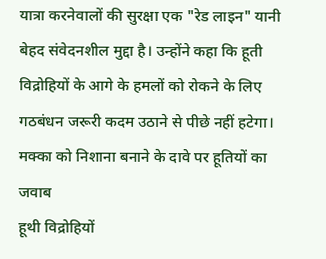यात्रा करनेवालों की सुरक्षा एक "रेड लाइन" यानी बेहद संवेदनशील मुद्दा है। उन्होंने कहा कि हूती विद्रोहियों के आगे के हमलों को रोकने के लिए गठबंधन जरूरी कदम उठाने से पीछे नहीं हटेगा।
मक्का को निशाना बनाने के दावे पर हूतियों का जवाब
हूथी विद्रोहियों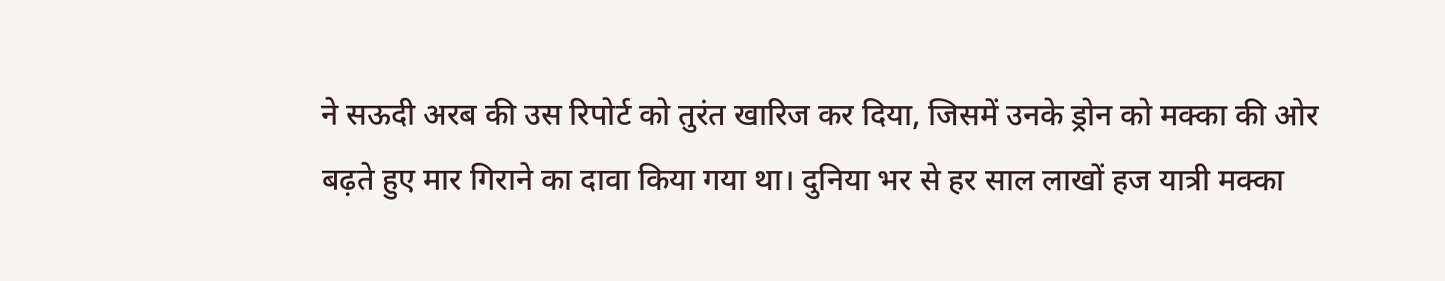ने सऊदी अरब की उस रिपोर्ट को तुरंत खारिज कर दिया, जिसमें उनके ड्रोन को मक्का की ओर बढ़ते हुए मार गिराने का दावा किया गया था। दुनिया भर से हर साल लाखों हज यात्री मक्का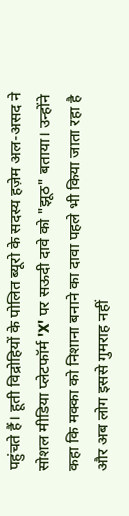पहुंचते हैं। हूती विद्रोहियों के पोलित ब्यूरो के सदस्य हज़ेम अल-असद ने सोशल मीडिया प्लेटफॉर्म 'X' पर सऊदी दावे को "झूठ" बताया। उन्होंने कहा कि मक्का को निशाना बनाने का दावा पहले भी किया जाता रहा है और अब लोग इससे गुमराह नहीं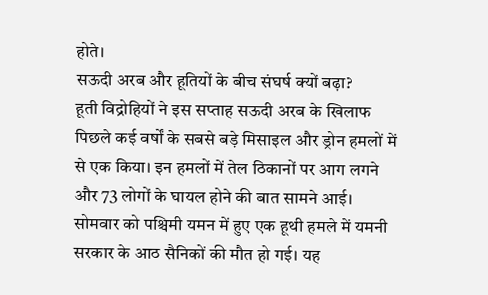होते।
सऊदी अरब और हूतियों के बीच संघर्ष क्यों बढ़ा?
हूती विद्रोहियों ने इस सप्ताह सऊदी अरब के खिलाफ पिछले कई वर्षों के सबसे बड़े मिसाइल और ड्रोन हमलों में से एक किया। इन हमलों में तेल ठिकानों पर आग लगने और 73 लोगों के घायल होने की बात सामने आई। सोमवार को पश्चिमी यमन में हुए एक हूथी हमले में यमनी सरकार के आठ सैनिकों की मौत हो गई। यह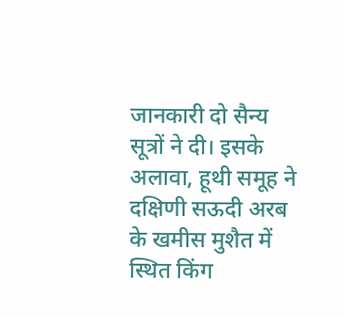जानकारी दो सैन्य सूत्रों ने दी। इसके अलावा, हूथी समूह ने दक्षिणी सऊदी अरब के खमीस मुशैत में स्थित किंग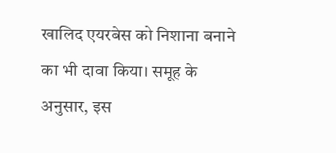खालिद एयरबेस को निशाना बनाने का भी दावा किया। समूह के अनुसार, इस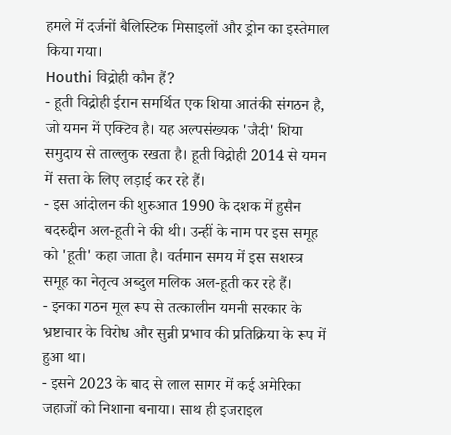हमले में दर्जनों बैलिस्टिक मिसाइलों और ड्रोन का इस्तेमाल किया गया।
Houthi विद्रोही कौन हैं?
- हूती विद्रोही ईरान समर्थित एक शिया आतंकी संगठन है, जो यमन में एक्टिव है। यह अल्पसंख्यक 'जैदी' शिया समुदाय से ताल्लुक रखता है। हूती विद्रोही 2014 से यमन में सत्ता के लिए लड़ाई कर रहे हैं।
- इस आंदोलन की शुरुआत 1990 के दशक में हुसैन बदरुद्दीन अल-हूती ने की थी। उन्हीं के नाम पर इस समूह को 'हूती' कहा जाता है। वर्तमान समय में इस सशस्त्र समूह का नेतृत्व अब्दुल मलिक अल-हूती कर रहे हैं।
- इनका गठन मूल रूप से तत्कालीन यमनी सरकार के भ्रष्टाचार के विरोध और सुन्नी प्रभाव की प्रतिक्रिया के रूप में हुआ था।
- इसने 2023 के बाद से लाल सागर में कई अमेरिका जहाजों को निशाना बनाया। साथ ही इजराइल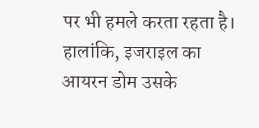पर भी हमले करता रहता है। हालांकि, इजराइल का आयरन डोम उसके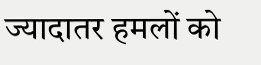ज्यादातर हमलों को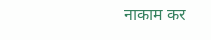नाकाम कर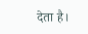देता है।